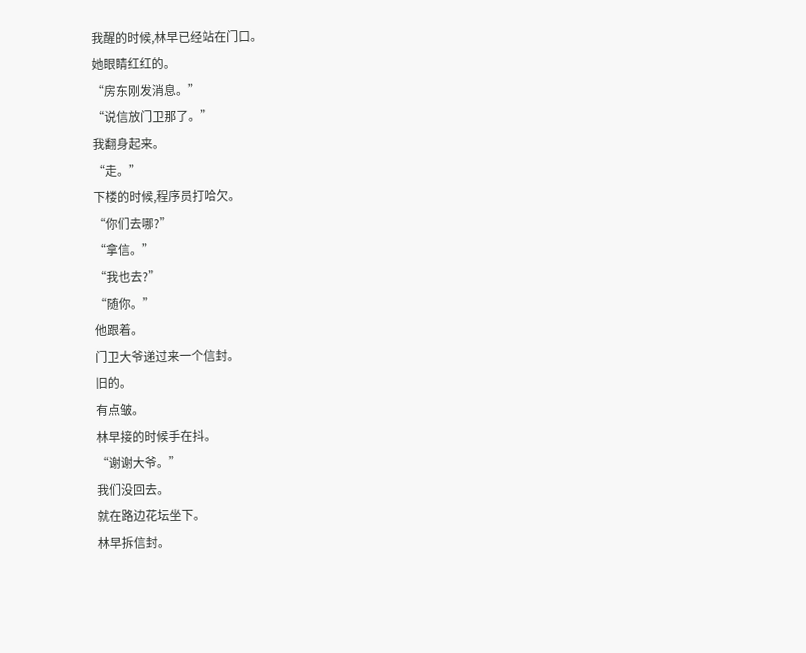我醒的时候,林早已经站在门口。
她眼睛红红的。
“房东刚发消息。”
“说信放门卫那了。”
我翻身起来。
“走。”
下楼的时候,程序员打哈欠。
“你们去哪?”
“拿信。”
“我也去?”
“随你。”
他跟着。
门卫大爷递过来一个信封。
旧的。
有点皱。
林早接的时候手在抖。
“谢谢大爷。”
我们没回去。
就在路边花坛坐下。
林早拆信封。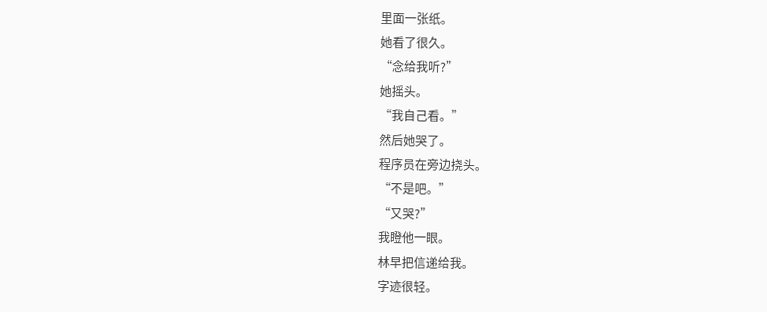里面一张纸。
她看了很久。
“念给我听?”
她摇头。
“我自己看。”
然后她哭了。
程序员在旁边挠头。
“不是吧。”
“又哭?”
我瞪他一眼。
林早把信递给我。
字迹很轻。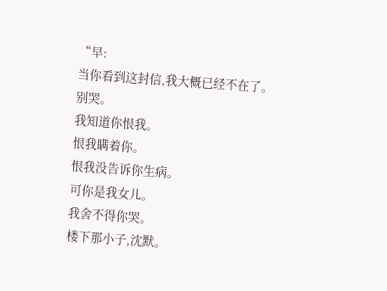“早:
当你看到这封信,我大概已经不在了。
别哭。
我知道你恨我。
恨我瞒着你。
恨我没告诉你生病。
可你是我女儿。
我舍不得你哭。
楼下那小子,沈默。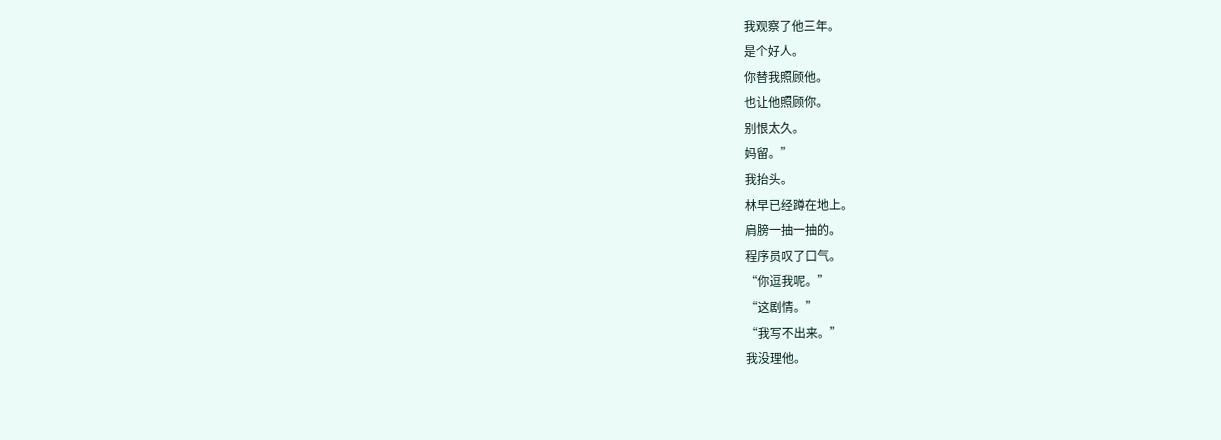我观察了他三年。
是个好人。
你替我照顾他。
也让他照顾你。
别恨太久。
妈留。”
我抬头。
林早已经蹲在地上。
肩膀一抽一抽的。
程序员叹了口气。
“你逗我呢。”
“这剧情。”
“我写不出来。”
我没理他。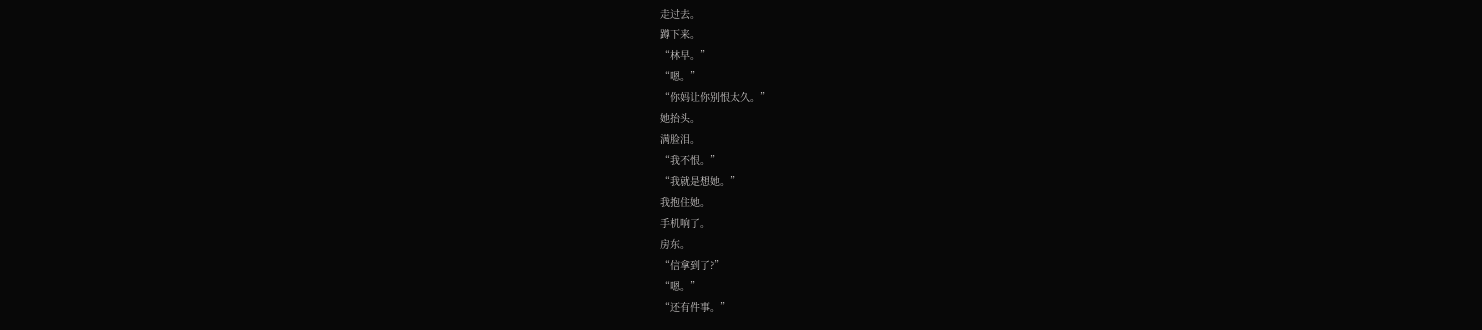走过去。
蹲下来。
“林早。”
“嗯。”
“你妈让你别恨太久。”
她抬头。
满脸泪。
“我不恨。”
“我就是想她。”
我抱住她。
手机响了。
房东。
“信拿到了?”
“嗯。”
“还有件事。”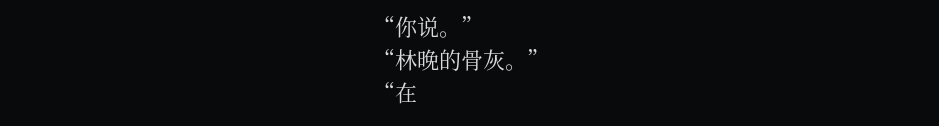“你说。”
“林晚的骨灰。”
“在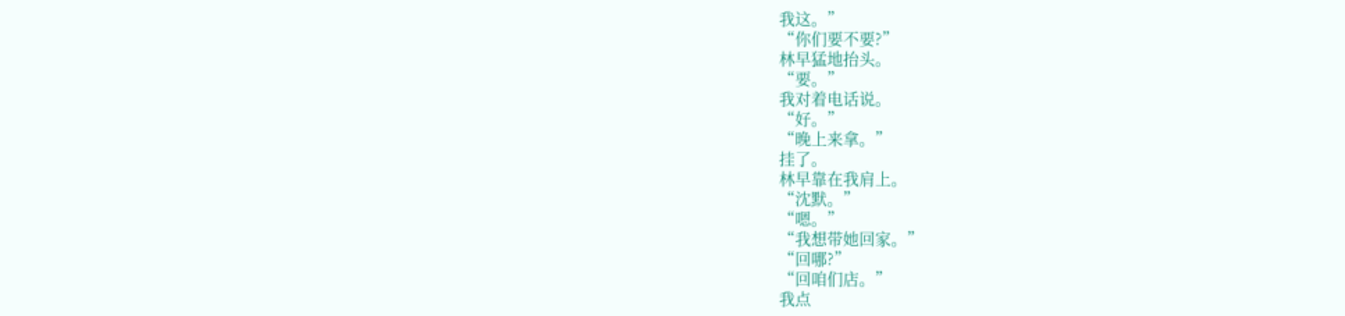我这。”
“你们要不要?”
林早猛地抬头。
“要。”
我对着电话说。
“好。”
“晚上来拿。”
挂了。
林早靠在我肩上。
“沈默。”
“嗯。”
“我想带她回家。”
“回哪?”
“回咱们店。”
我点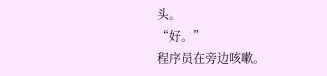头。
“好。”
程序员在旁边咳嗽。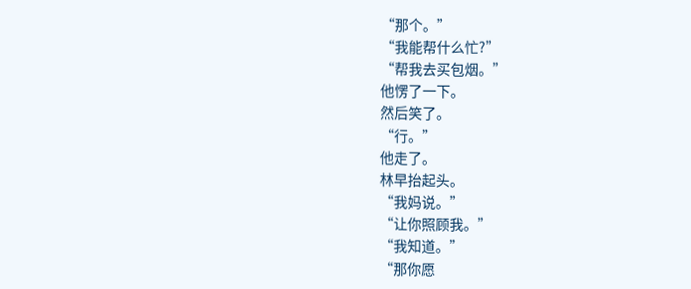“那个。”
“我能帮什么忙?”
“帮我去买包烟。”
他愣了一下。
然后笑了。
“行。”
他走了。
林早抬起头。
“我妈说。”
“让你照顾我。”
“我知道。”
“那你愿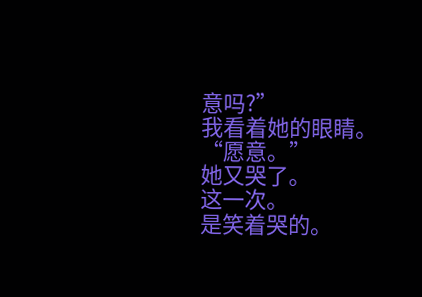意吗?”
我看着她的眼睛。
“愿意。”
她又哭了。
这一次。
是笑着哭的。